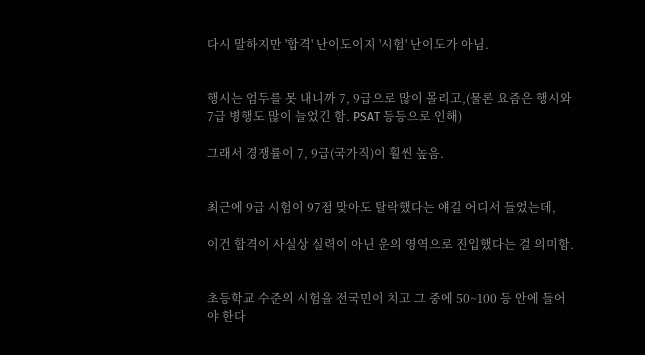다시 말하지만 '합격' 난이도이지 '시험' 난이도가 아님.


행시는 엄두를 못 내니까 7, 9급으로 많이 몰리고,(물론 요즘은 행시와 7급 병행도 많이 늘었긴 함. PSAT 등등으로 인해)

그래서 경쟁률이 7, 9급(국가직)이 훨씬 높음.


최근에 9급 시험이 97점 맞아도 탈락했다는 얘길 어디서 들었는데,

이건 합격이 사실상 실력이 아닌 운의 영역으로 진입했다는 걸 의미함.


초등학교 수준의 시험을 전국민이 치고 그 중에 50~100 등 안에 들어야 한다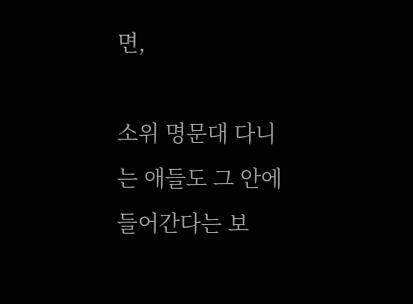면,

소위 명문대 다니는 애들도 그 안에 들어간다는 보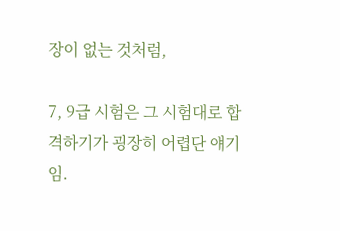장이 없는 것처럼,

7, 9급 시험은 그 시험대로 합격하기가 굉장히 어렵단 얘기임.